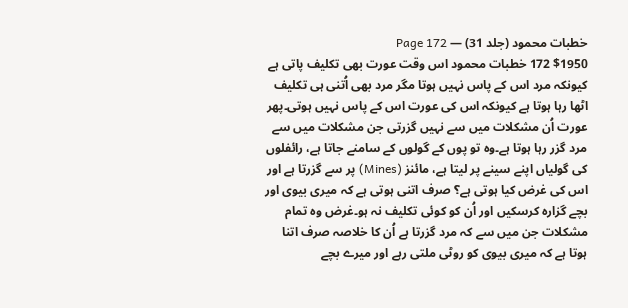خطبات محمود (جلد 31) — Page 172
$1950 172 خطبات محمود اس وقت عورت بھی تکلیف پاتی ہے کیونکہ مرد اس کے پاس نہیں ہوتا مگر مرد بھی اُتنی ہی تکلیف اٹھا رہا ہوتا ہے کیونکہ اس کی عورت اس کے پاس نہیں ہوتی۔پھر عورت اُن مشکلات میں سے نہیں گزرتی جن مشکلات میں سے مرد گزر رہا ہوتا ہے۔وہ تو پوں کے گولوں کے سامنے جاتا ہے، رائفلوں کی گولیاں اپنے سینے پر لیتا ہے، مائنز (Mines) پر سے گزرتا ہے اور اس کی غرض کیا ہوتی ہے؟ صرف اتنی ہوتی ہے کہ میری بیوی اور بچے گزارہ کرسکیں اور اُن کو کوئی تکلیف نہ ہو۔غرض وہ تمام مشکلات جن میں سے کہ مرد گزرتا ہے اُن کا خلاصہ صرف اتنا ہوتا ہے کہ میری بیوی کو روٹی ملتی رہے اور میرے بچے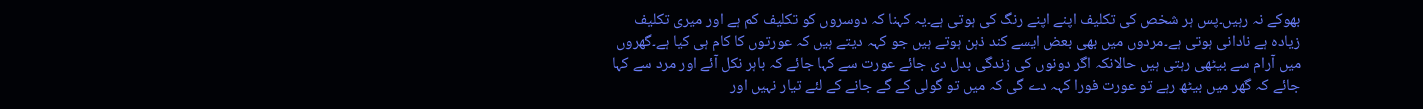بھوکے نہ رہیں۔پس ہر شخص کی تکلیف اپنے اپنے رنگ کی ہوتی ہے۔یہ کہنا کہ دوسروں کو تکلیف کم ہے اور میری تکلیف زیادہ ہے نادانی ہوتی ہے۔مردوں میں بھی بعض ایسے کند ذہن ہوتے ہیں جو کہہ دیتے ہیں کہ عورتوں کا کام ہی کیا ہے۔گھروں میں آرام سے بیٹھی رہتی ہیں حالانکہ اگر دونوں کی زندگی بدل دی جائے عورت سے کہا جائے کہ باہر نکل آئے اور مرد سے کہا جائے کہ گھر میں بیٹھ رہے تو عورت فورا کہہ دے گی کہ میں تو گولی کے گے جانے کے لئے تیار نہیں اور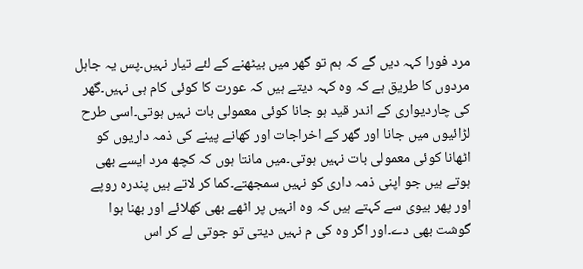مرد فورا کہہ دیں گے کہ ہم تو گھر میں بیٹھنے کے لئے تیار نہیں۔پس یہ جاہل مردوں کا طریق ہے کہ وہ کہہ دیتے ہیں کہ عورت کا کوئی کام ہی نہیں۔گھر کی چاردیواری کے اندر قید ہو جانا کوئی معمولی بات نہیں ہوتی۔اسی طرح لڑائیوں میں جانا اور گھر کے اخراجات اور کھانے پینے کی ذمہ داریوں کو اٹھانا کوئی معمولی بات نہیں ہوتی۔میں مانتا ہوں کہ کچھ مرد ایسے بھی ہوتے ہیں جو اپنی ذمہ داری کو نہیں سمجھتے۔کما کر لاتے ہیں پندرہ روپے اور پھر بیوی سے کہتے ہیں کہ وہ انہیں پر اٹھے بھی کھلائے اور بھنا ہوا گوشت بھی دے۔اور اگر وہ کی م نہیں دیتی تو جوتی لے کر اس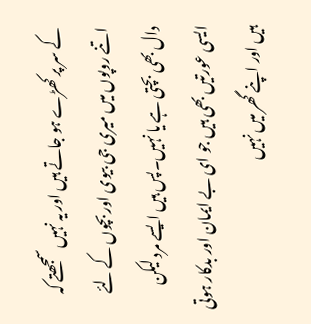کے سر پر کھڑے ہو جاتے ہیں اور یہ نہیں سمجھتے کہ اتنے روپوں میں میری جی بیوی اور بچوں کے لئے دال بھی بچتی ہے یا نہیں۔پس ہیں ایسے مرد لیکن ایسی عورتیں بھی ہیں جو ای بے ایمان اور بدکار ہوتی ہیں اور اپنے گھر میں نہیں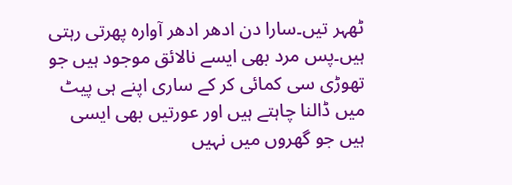ٹھہر تیں۔سارا دن ادھر ادھر آوارہ پھرتی رہتی ہیں۔پس مرد بھی ایسے نالائق موجود ہیں جو تھوڑی سی کمائی کر کے ساری اپنے ہی پیٹ میں ڈالنا چاہتے ہیں اور عورتیں بھی ایسی ہیں جو گھروں میں نہیں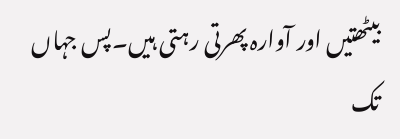بیٹھتیں اور آوارہ پھرتی رہتی ہیں۔پس جہاں تک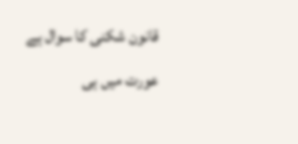قانون شکنی کا سوال ہے عورت میں ہی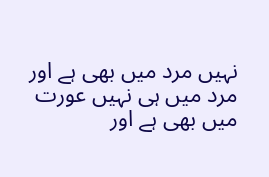نہیں مرد میں بھی ہے اور مرد میں ہی نہیں عورت میں بھی ہے اور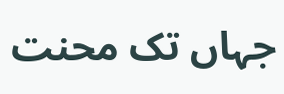جہاں تک محنت